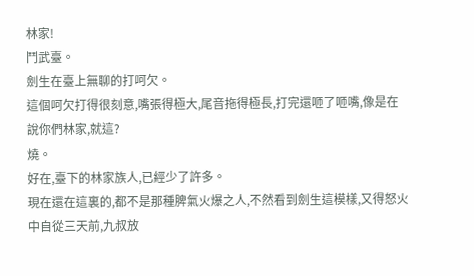林家!
鬥武臺。
劍生在臺上無聊的打呵欠。
這個呵欠打得很刻意,嘴張得極大,尾音拖得極長,打完還咂了咂嘴,像是在說你們林家,就這?
燒。
好在,臺下的林家族人,已經少了許多。
現在還在這裏的,都不是那種脾氣火爆之人,不然看到劍生這模樣,又得怒火中自從三天前,九叔放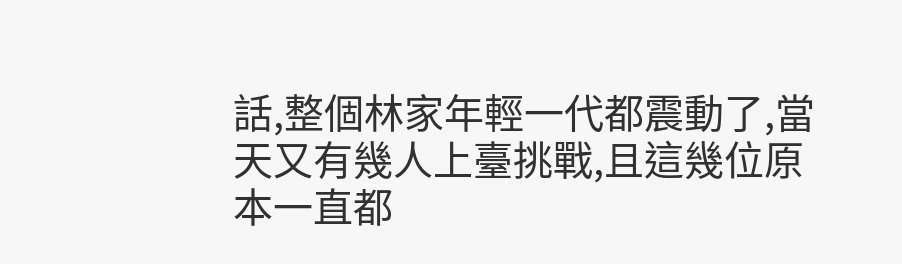話,整個林家年輕一代都震動了,當天又有幾人上臺挑戰,且這幾位原本一直都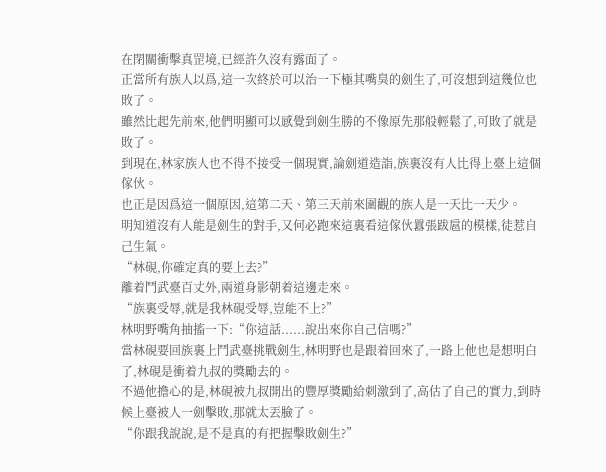在閉關衝擊真罡境,已經許久沒有露面了。
正當所有族人以爲,這一次終於可以治一下極其嘴臭的劍生了,可沒想到這幾位也敗了。
雖然比起先前來,他們明顯可以感覺到劍生勝的不像原先那般輕鬆了,可敗了就是敗了。
到現在,林家族人也不得不接受一個現實,論劍道造詣,族裏沒有人比得上臺上這個傢伙。
也正是因爲這一個原因,這第二天、第三天前來圍觀的族人是一天比一天少。
明知道沒有人能是劍生的對手,又何必跑來這裏看這傢伙囂張跋扈的模樣,徒惹自己生氣。
“林硯,你確定真的要上去?”
離着鬥武臺百丈外,兩道身影朝着這邊走來。
“族裏受辱,就是我林硯受辱,豈能不上?”
林明野嘴角抽搐一下:“你這話......說出來你自己信嗎?”
當林硯要回族裏上鬥武臺挑戰劍生,林明野也是跟着回來了,一路上他也是想明白了,林硯是衝着九叔的獎勵去的。
不過他擔心的是,林硯被九叔開出的豐厚獎勵給刺激到了,高估了自己的實力,到時候上臺被人一劍擊敗,那就太丟臉了。
“你跟我說說,是不是真的有把握擊敗劍生?”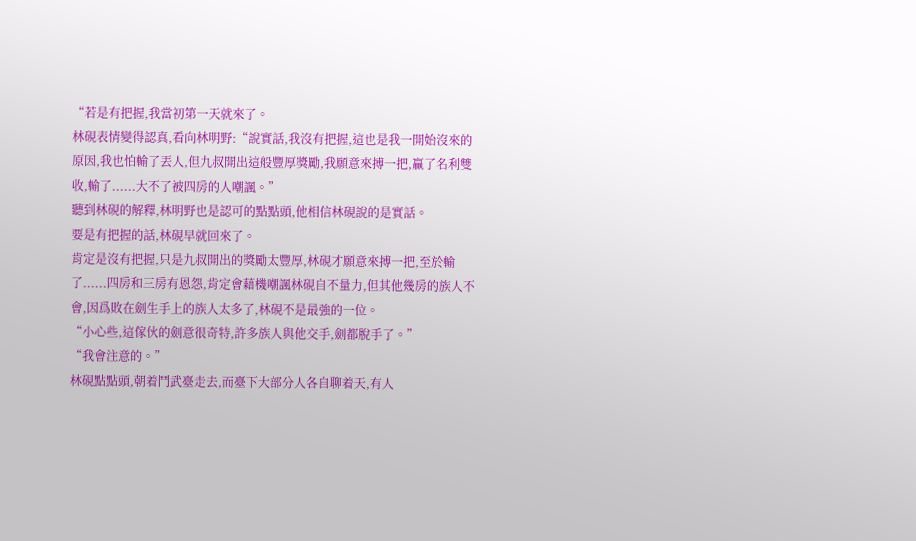“若是有把握,我當初第一天就來了。
林硯表情變得認真,看向林明野:“說實話,我沒有把握,這也是我一開始沒來的原因,我也怕輸了丟人,但九叔開出這般豐厚獎勵,我願意來搏一把,贏了名利雙收,輸了......大不了被四房的人嘲諷。”
聽到林硯的解釋,林明野也是認可的點點頭,他相信林硯說的是實話。
要是有把握的話,林硯早就回來了。
肯定是沒有把握,只是九叔開出的獎勵太豐厚,林硯才願意來搏一把,至於輸了......四房和三房有恩怨,肯定會藉機嘲諷林硯自不量力,但其他幾房的族人不會,因爲敗在劍生手上的族人太多了,林硯不是最強的一位。
“小心些,這傢伙的劍意很奇特,許多族人與他交手,劍都脫手了。”
“我會注意的。”
林硯點點頭,朝着鬥武臺走去,而臺下大部分人各自聊着天,有人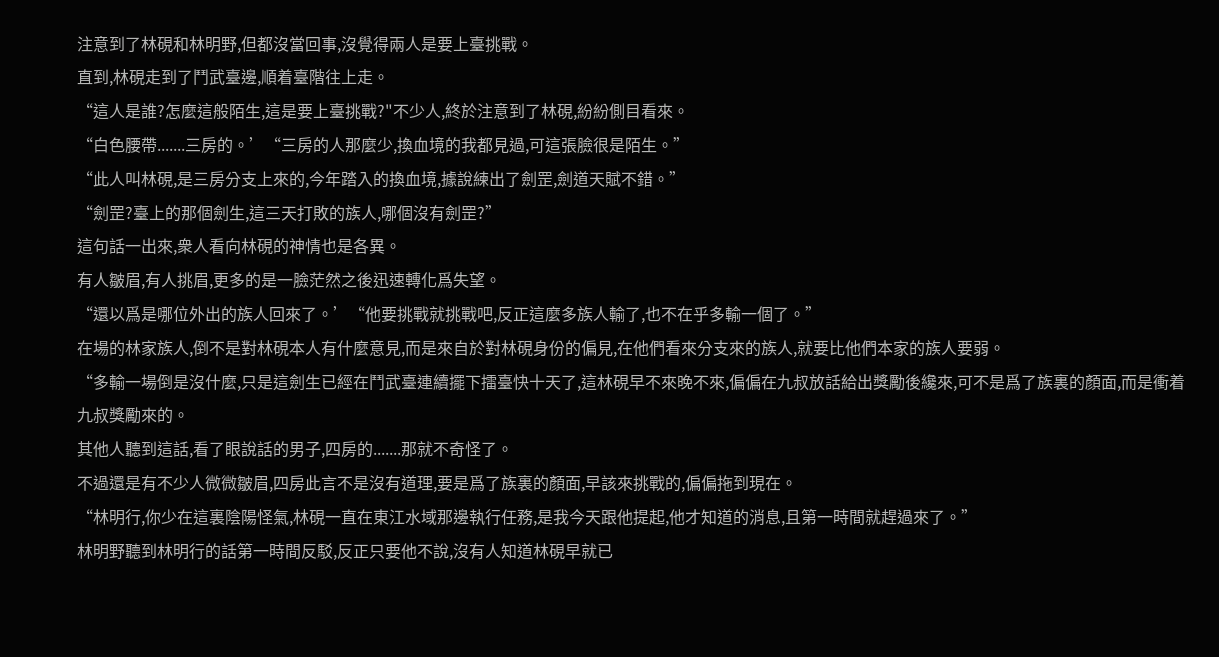注意到了林硯和林明野,但都沒當回事,沒覺得兩人是要上臺挑戰。
直到,林硯走到了鬥武臺邊,順着臺階往上走。
“這人是誰?怎麼這般陌生,這是要上臺挑戰?"不少人,終於注意到了林硯,紛紛側目看來。
“白色腰帶.......三房的。’“三房的人那麼少,換血境的我都見過,可這張臉很是陌生。”
“此人叫林硯,是三房分支上來的,今年踏入的換血境,據說練出了劍罡,劍道天賦不錯。”
“劍罡?臺上的那個劍生,這三天打敗的族人,哪個沒有劍罡?”
這句話一出來,衆人看向林硯的神情也是各異。
有人皺眉,有人挑眉,更多的是一臉茫然之後迅速轉化爲失望。
“還以爲是哪位外出的族人回來了。’“他要挑戰就挑戰吧,反正這麼多族人輸了,也不在乎多輸一個了。”
在場的林家族人,倒不是對林硯本人有什麼意見,而是來自於對林硯身份的偏見,在他們看來分支來的族人,就要比他們本家的族人要弱。
“多輸一場倒是沒什麼,只是這劍生已經在鬥武臺連續擺下擂臺快十天了,這林硯早不來晚不來,偏偏在九叔放話給出獎勵後纔來,可不是爲了族裏的顏面,而是衝着九叔獎勵來的。
其他人聽到這話,看了眼說話的男子,四房的.......那就不奇怪了。
不過還是有不少人微微皺眉,四房此言不是沒有道理,要是爲了族裏的顏面,早該來挑戰的,偏偏拖到現在。
“林明行,你少在這裏陰陽怪氣,林硯一直在東江水域那邊執行任務,是我今天跟他提起,他才知道的消息,且第一時間就趕過來了。”
林明野聽到林明行的話第一時間反駁,反正只要他不說,沒有人知道林硯早就已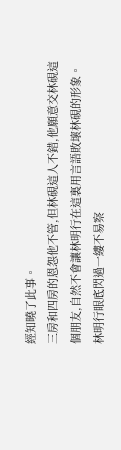經知曉了此事。
三房和四房的恩怨他不管,但林硯這人不錯,他願意交林硯這個朋友,自然不會讓林明行在這裏用言語敗壞林硯的形象。
林明行眼底閃過一縷不易察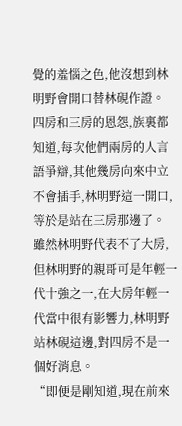覺的羞惱之色,他沒想到林明野會開口替林硯作證。
四房和三房的恩怨,族裏都知道,每次他們兩房的人言語爭辯,其他幾房向來中立不會插手,林明野這一開口,等於是站在三房那邊了。
雖然林明野代表不了大房,但林明野的親哥可是年輕一代十強之一,在大房年輕一代當中很有影響力,林明野站林硯這邊,對四房不是一個好消息。
“即便是剛知道,現在前來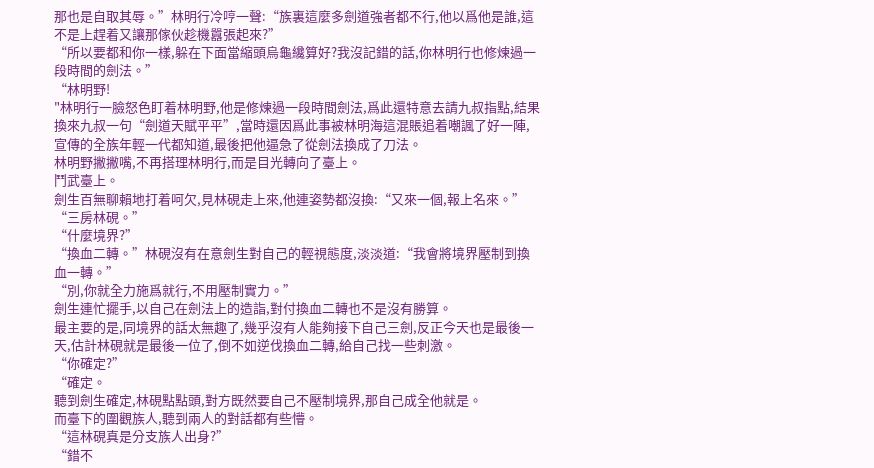那也是自取其辱。”林明行冷哼一聲:“族裏這麼多劍道強者都不行,他以爲他是誰,這不是上趕着又讓那傢伙趁機囂張起來?”
“所以要都和你一樣,躲在下面當縮頭烏龜纔算好?我沒記錯的話,你林明行也修煉過一段時間的劍法。”
“林明野!
"林明行一臉怒色盯着林明野,他是修煉過一段時間劍法,爲此還特意去請九叔指點,結果換來九叔一句“劍道天賦平平”,當時還因爲此事被林明海這混賬追着嘲諷了好一陣,宣傳的全族年輕一代都知道,最後把他逼急了從劍法換成了刀法。
林明野撇撇嘴,不再搭理林明行,而是目光轉向了臺上。
鬥武臺上。
劍生百無聊賴地打着呵欠,見林硯走上來,他連姿勢都沒換:“又來一個,報上名來。”
“三房林硯。”
“什麼境界?”
“換血二轉。”林硯沒有在意劍生對自己的輕視態度,淡淡道:“我會將境界壓制到換血一轉。”
“別,你就全力施爲就行,不用壓制實力。”
劍生連忙擺手,以自己在劍法上的造詣,對付換血二轉也不是沒有勝算。
最主要的是,同境界的話太無趣了,幾乎沒有人能夠接下自己三劍,反正今天也是最後一天,估計林硯就是最後一位了,倒不如逆伐換血二轉,給自己找一些刺激。
“你確定?”
“確定。
聽到劍生確定,林硯點點頭,對方既然要自己不壓制境界,那自己成全他就是。
而臺下的圍觀族人,聽到兩人的對話都有些懵。
“這林硯真是分支族人出身?”
“錯不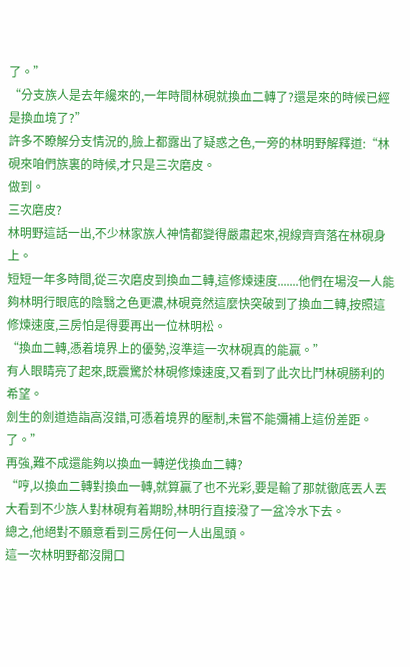了。”
“分支族人是去年纔來的,一年時間林硯就換血二轉了?還是來的時候已經是換血境了?”
許多不瞭解分支情況的,臉上都露出了疑惑之色,一旁的林明野解釋道:“林硯來咱們族裏的時候,才只是三次磨皮。
做到。
三次磨皮?
林明野這話一出,不少林家族人神情都變得嚴肅起來,視線齊齊落在林硯身上。
短短一年多時間,從三次磨皮到換血二轉,這修煉速度.......他們在場沒一人能夠林明行眼底的陰翳之色更濃,林硯竟然這麼快突破到了換血二轉,按照這修煉速度,三房怕是得要再出一位林明松。
“換血二轉,憑着境界上的優勢,沒準這一次林硯真的能贏。”
有人眼睛亮了起來,既震驚於林硯修煉速度,又看到了此次比鬥林硯勝利的希望。
劍生的劍道造詣高沒錯,可憑着境界的壓制,未嘗不能彌補上這份差距。
了。”
再強,難不成還能夠以換血一轉逆伐換血二轉?
“哼,以換血二轉對換血一轉,就算贏了也不光彩,要是輸了那就徹底丟人丟大看到不少族人對林硯有着期盼,林明行直接潑了一盆冷水下去。
總之,他絕對不願意看到三房任何一人出風頭。
這一次林明野都沒開口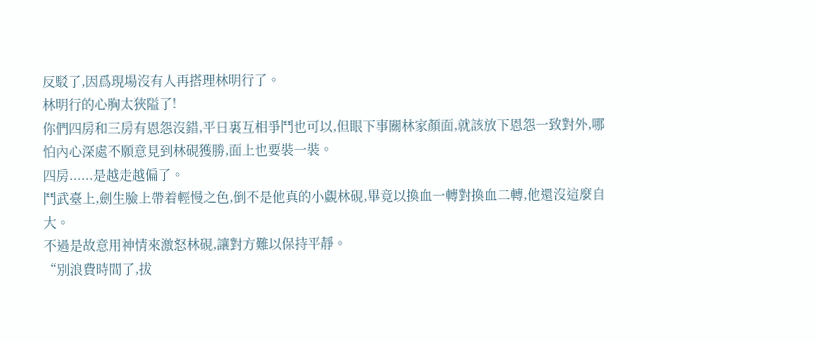反駁了,因爲現場沒有人再搭理林明行了。
林明行的心胸太狹隘了!
你們四房和三房有恩怨沒錯,平日裏互相爭鬥也可以,但眼下事關林家顏面,就該放下恩怨一致對外,哪怕內心深處不願意見到林硯獲勝,面上也要裝一裝。
四房......是越走越偏了。
鬥武臺上,劍生臉上帶着輕慢之色,倒不是他真的小覷林硯,畢竟以換血一轉對換血二轉,他還沒這麼自大。
不過是故意用神情來激怒林硯,讓對方難以保持平靜。
“別浪費時間了,拔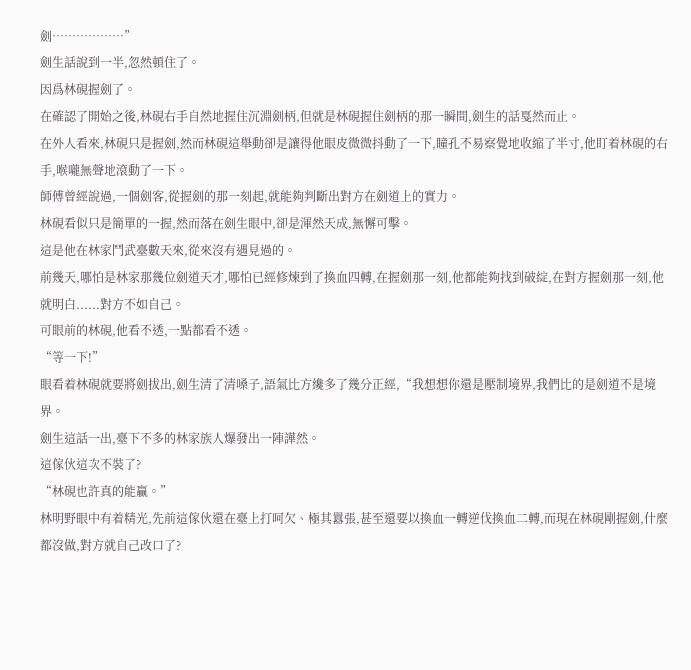劍………………”
劍生話說到一半,忽然頓住了。
因爲林硯握劍了。
在確認了開始之後,林硯右手自然地握住沉淵劍柄,但就是林硯握住劍柄的那一瞬間,劍生的話戛然而止。
在外人看來,林硯只是握劍,然而林硯這舉動卻是讓得他眼皮微微抖動了一下,瞳孔不易察覺地收縮了半寸,他盯着林硯的右手,喉嚨無聲地滾動了一下。
師傅曾經說過,一個劍客,從握劍的那一刻起,就能夠判斷出對方在劍道上的實力。
林硯看似只是簡單的一握,然而落在劍生眼中,卻是渾然天成,無懈可擊。
這是他在林家鬥武臺數天來,從來沒有遇見過的。
前幾天,哪怕是林家那幾位劍道天才,哪怕已經修煉到了換血四轉,在握劍那一刻,他都能夠找到破綻,在對方握劍那一刻,他就明白......對方不如自己。
可眼前的林硯,他看不透,一點都看不透。
“等一下!”
眼看着林硯就要將劍拔出,劍生清了清嗓子,語氣比方纔多了幾分正經,“我想想你還是壓制境界,我們比的是劍道不是境界。
劍生這話一出,臺下不多的林家族人爆發出一陣譁然。
這傢伙這次不裝了?
“林硯也許真的能贏。”
林明野眼中有着精光,先前這傢伙還在臺上打呵欠、極其囂張,甚至還要以換血一轉逆伐換血二轉,而現在林硯剛握劍,什麼都沒做,對方就自己改口了?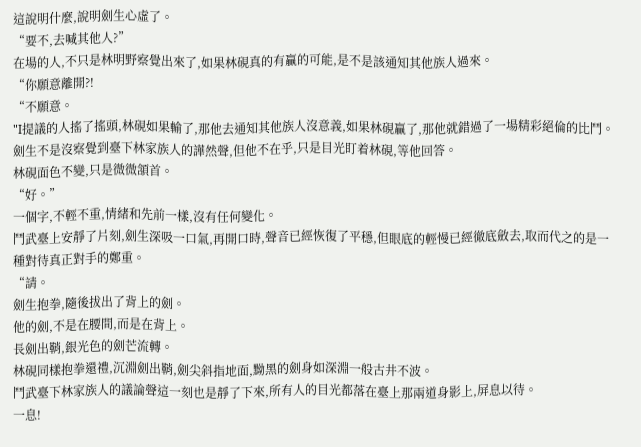這說明什麼,說明劍生心虛了。
“要不,去喊其他人?”
在場的人,不只是林明野察覺出來了,如果林硯真的有贏的可能,是不是該通知其他族人過來。
“你願意離開?!
“不願意。
"I提議的人搖了搖頭,林硯如果輸了,那他去通知其他族人沒意義,如果林硯贏了,那他就錯過了一場精彩絕倫的比鬥。
劍生不是沒察覺到臺下林家族人的譁然聲,但他不在乎,只是目光盯着林硯,等他回答。
林硯面色不變,只是微微頷首。
“好。”
一個字,不輕不重,情緒和先前一樣,沒有任何變化。
鬥武臺上安靜了片刻,劍生深吸一口氣,再開口時,聲音已經恢復了平穩,但眼底的輕慢已經徹底斂去,取而代之的是一種對待真正對手的鄭重。
“請。
劍生抱拳,隨後拔出了背上的劍。
他的劍,不是在腰間,而是在背上。
長劍出鞘,銀光色的劍芒流轉。
林硯同樣抱拳還禮,沉淵劍出鞘,劍尖斜指地面,黝黑的劍身如深淵一般古井不波。
鬥武臺下林家族人的議論聲這一刻也是靜了下來,所有人的目光都落在臺上那兩道身影上,屏息以待。
一息!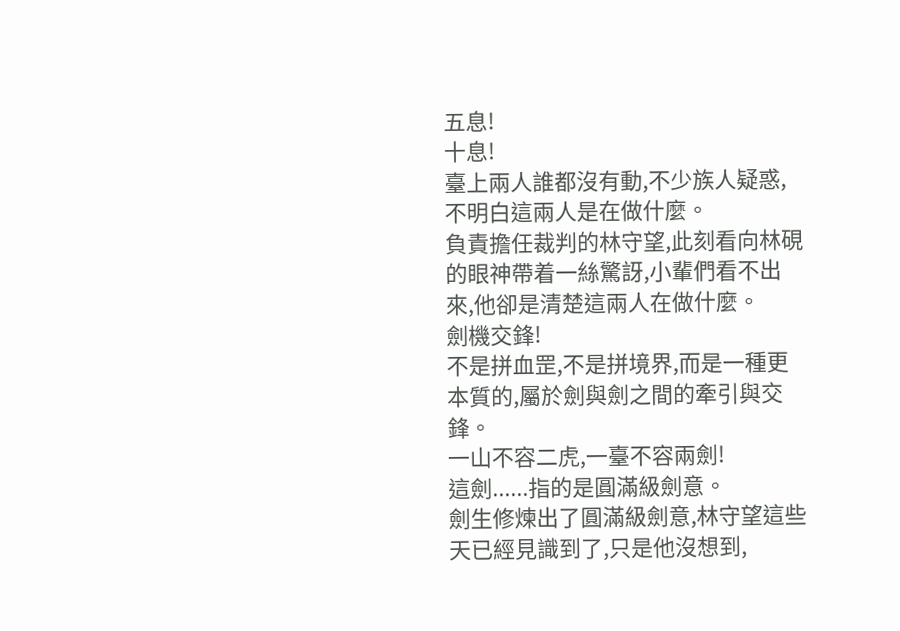五息!
十息!
臺上兩人誰都沒有動,不少族人疑惑,不明白這兩人是在做什麼。
負責擔任裁判的林守望,此刻看向林硯的眼神帶着一絲驚訝,小輩們看不出來,他卻是清楚這兩人在做什麼。
劍機交鋒!
不是拼血罡,不是拼境界,而是一種更本質的,屬於劍與劍之間的牽引與交鋒。
一山不容二虎,一臺不容兩劍!
這劍......指的是圓滿級劍意。
劍生修煉出了圓滿級劍意,林守望這些天已經見識到了,只是他沒想到,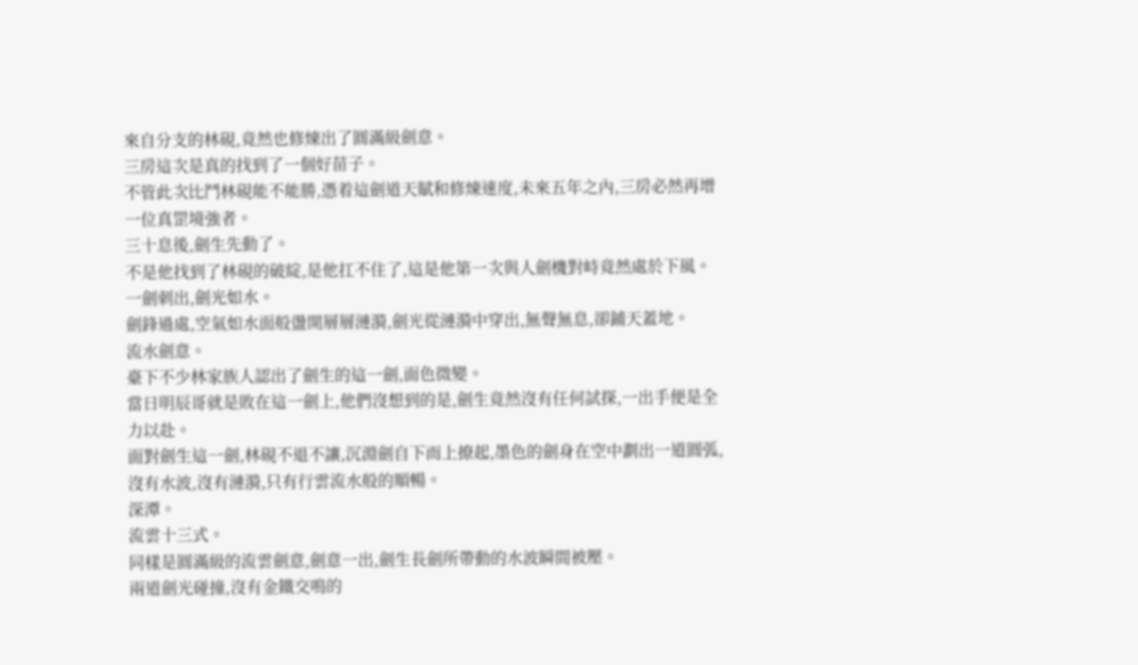來自分支的林硯,竟然也修煉出了圓滿級劍意。
三房這次是真的找到了一個好苗子。
不管此次比鬥林硯能不能勝,憑着這劍道天賦和修煉速度,未來五年之內,三房必然再增一位真罡境強者。
三十息後,劍生先動了。
不是他找到了林硯的破綻,是他扛不住了,這是他第一次與人劍機對峙竟然處於下風。
一劍刺出,劍光如水。
劍鋒過處,空氣如水面般盪開層層漣漪,劍光從漣漪中穿出,無聲無息,卻鋪天蓋地。
流水劍意。
臺下不少林家族人認出了劍生的這一劍,面色微變。
當日明辰哥就是敗在這一劍上,他們沒想到的是,劍生竟然沒有任何試探,一出手便是全力以赴。
面對劍生這一劍,林硯不退不讓,沉淵劍自下而上撩起,墨色的劍身在空中劃出一道圓弧,沒有水波,沒有漣漪,只有行雲流水般的順暢。
深潭。
流雲十三式。
同樣是圓滿級的流雲劍意,劍意一出,劍生長劍所帶動的水波瞬間被壓。
兩道劍光碰撞,沒有金鐵交鳴的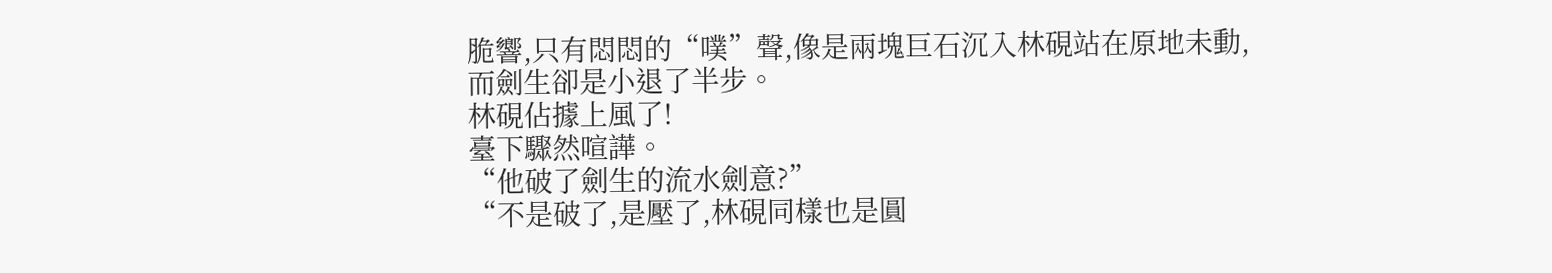脆響,只有悶悶的“噗”聲,像是兩塊巨石沉入林硯站在原地未動,而劍生卻是小退了半步。
林硯佔據上風了!
臺下驟然喧譁。
“他破了劍生的流水劍意?”
“不是破了,是壓了,林硯同樣也是圓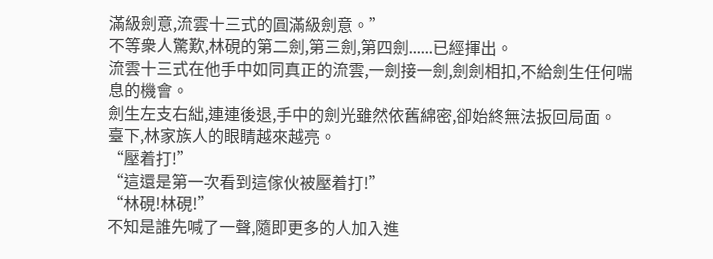滿級劍意,流雲十三式的圓滿級劍意。”
不等衆人驚歎,林硯的第二劍,第三劍,第四劍......已經揮出。
流雲十三式在他手中如同真正的流雲,一劍接一劍,劍劍相扣,不給劍生任何喘息的機會。
劍生左支右絀,連連後退,手中的劍光雖然依舊綿密,卻始終無法扳回局面。
臺下,林家族人的眼睛越來越亮。
“壓着打!”
“這還是第一次看到這傢伙被壓着打!”
“林硯!林硯!”
不知是誰先喊了一聲,隨即更多的人加入進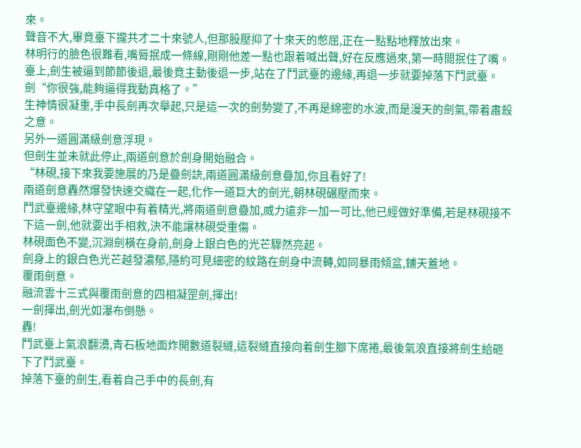來。
聲音不大,畢竟臺下攏共才二十來號人,但那股壓抑了十來天的憋屈,正在一點點地釋放出來。
林明行的臉色很難看,嘴脣抿成一條線,剛剛他差一點也跟着喊出聲,好在反應過來,第一時間抿住了嘴。
臺上,劍生被逼到節節後退,最後竟主動後退一步,站在了鬥武臺的邊緣,再退一步就要掉落下鬥武臺。
劍“你很強,能夠逼得我動真格了。”
生神情很凝重,手中長劍再次舉起,只是這一次的劍勢變了,不再是綿密的水波,而是漫天的劍氣,帶着肅殺之意。
另外一道圓滿級劍意浮現。
但劍生並未就此停止,兩道劍意於劍身開始融合。
“林硯,接下來我要施展的乃是疊劍訣,兩道圓滿級劍意疊加,你且看好了!
兩道劍意轟然爆發快速交織在一起,化作一道巨大的劍光,朝林硯碾壓而來。
鬥武臺邊緣,林守望眼中有着精光,將兩道劍意疊加,威力遠非一加一可比,他已經做好準備,若是林硯接不下這一劍,他就要出手相救,決不能讓林硯受重傷。
林硯面色不變,沉淵劍橫在身前,劍身上銀白色的光芒驟然亮起。
劍身上的銀白色光芒越發濃郁,隱約可見細密的紋路在劍身中流轉,如同暴雨傾盆,鋪天蓋地。
覆雨劍意。
融流雲十三式與覆雨劍意的四相凝罡劍,揮出!
一劍揮出,劍光如瀑布倒懸。
轟!
鬥武臺上氣浪翻湧,青石板地面炸開數道裂縫,這裂縫直接向着劍生腳下席捲,最後氣浪直接將劍生給砸下了鬥武臺。
掉落下臺的劍生,看着自己手中的長劍,有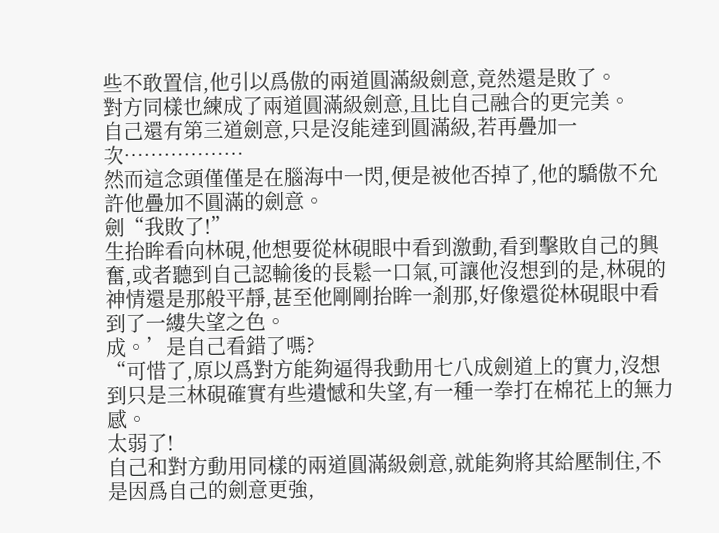些不敢置信,他引以爲傲的兩道圓滿級劍意,竟然還是敗了。
對方同樣也練成了兩道圓滿級劍意,且比自己融合的更完美。
自己還有第三道劍意,只是沒能達到圓滿級,若再疊加一次………………
然而這念頭僅僅是在腦海中一閃,便是被他否掉了,他的驕傲不允許他疊加不圓滿的劍意。
劍“我敗了!”
生抬眸看向林硯,他想要從林硯眼中看到激動,看到擊敗自己的興奮,或者聽到自己認輸後的長鬆一口氣,可讓他沒想到的是,林硯的神情還是那般平靜,甚至他剛剛抬眸一剎那,好像還從林硯眼中看到了一縷失望之色。
成。’是自己看錯了嗎?
“可惜了,原以爲對方能夠逼得我動用七八成劍道上的實力,沒想到只是三林硯確實有些遺憾和失望,有一種一拳打在棉花上的無力感。
太弱了!
自己和對方動用同樣的兩道圓滿級劍意,就能夠將其給壓制住,不是因爲自己的劍意更強,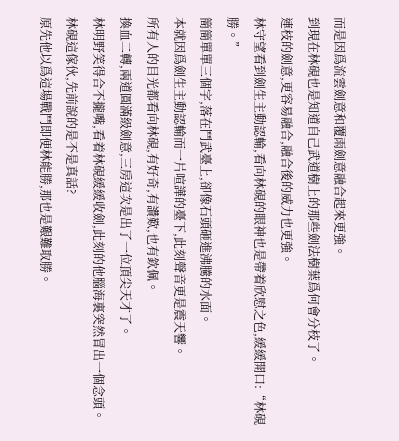而是因爲流雲劍意和覆雨劍意融合起來更強。
到現在林硯也是知道自己武道樹上的那些劍法樹葉爲何會分枝了。
連枝的劍意,更容易融合,融合後的威力也更強。
林守望看到劍生主動認輸,看向林硯的眼神也是帶着欣慰之色,緩緩開口:“林硯勝。”
簡簡單單三個字,落在鬥武臺上,卻像石頭砸進沸騰的水面。
本就因爲劍生主動認輸而一片喧譁的臺下,此刻聲音更是震天響。
所有人的目光都看向林硯,有好奇,有讚歎,也有欽佩。
換血二轉,兩道圓滿級劍意,三房這次是出了一位頂尖天才了。
林明野笑得合不攏嘴,看着林硯緩緩收劍,此刻的他腦海裏突然冒出一個念頭。
林硯這傢伙,先前說的是不是真話?
原先他以爲這場戰鬥即便林能勝,那也是艱難取勝。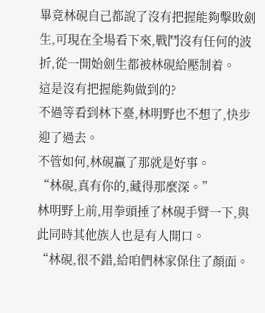畢竟林硯自己都說了沒有把握能夠擊敗劍生,可現在全場看下來,戰鬥沒有任何的波折,從一開始劍生都被林硯給壓制着。
這是沒有把握能夠做到的?
不過等看到林下臺,林明野也不想了,快步迎了過去。
不管如何,林硯贏了那就是好事。
“林硯,真有你的,藏得那麼深。”
林明野上前,用拳頭捶了林硯手臂一下,與此同時其他族人也是有人開口。
“林硯,很不錯,給咱們林家保住了顏面。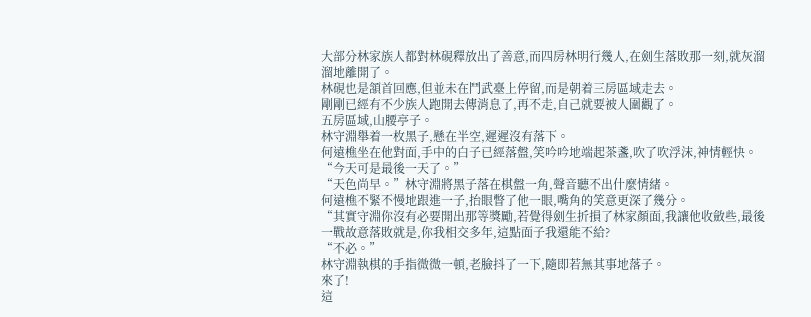大部分林家族人都對林硯釋放出了善意,而四房林明行幾人,在劍生落敗那一刻,就灰溜溜地離開了。
林硯也是頷首回應,但並未在鬥武臺上停留,而是朝着三房區域走去。
剛剛已經有不少族人跑開去傳消息了,再不走,自己就要被人圍觀了。
五房區域,山腰亭子。
林守淵舉着一枚黑子,懸在半空,遲遲沒有落下。
何遠樵坐在他對面,手中的白子已經落盤,笑吟吟地端起茶盞,吹了吹浮沫,神情輕快。
“今天可是最後一天了。”
“天色尚早。”林守淵將黑子落在棋盤一角,聲音聽不出什麼情緒。
何遠樵不緊不慢地跟進一子,抬眼瞥了他一眼,嘴角的笑意更深了幾分。
“其實守淵你沒有必要開出那等獎勵,若覺得劍生折損了林家顏面,我讓他收斂些,最後一戰故意落敗就是,你我相交多年,這點面子我還能不給?
“不必。”
林守淵執棋的手指微微一頓,老臉抖了一下,隨即若無其事地落子。
來了!
這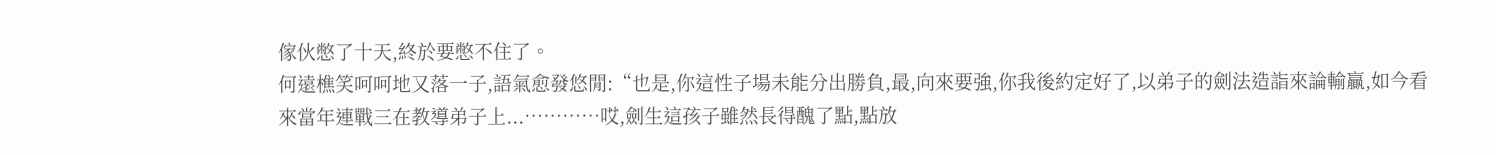傢伙憋了十天,終於要憋不住了。
何遠樵笑呵呵地又落一子,語氣愈發悠閒:“也是,你這性子場未能分出勝負,最,向來要強,你我後約定好了,以弟子的劍法造詣來論輸贏,如今看來當年連戰三在教導弟子上...…………哎,劍生這孩子雖然長得醜了點,點放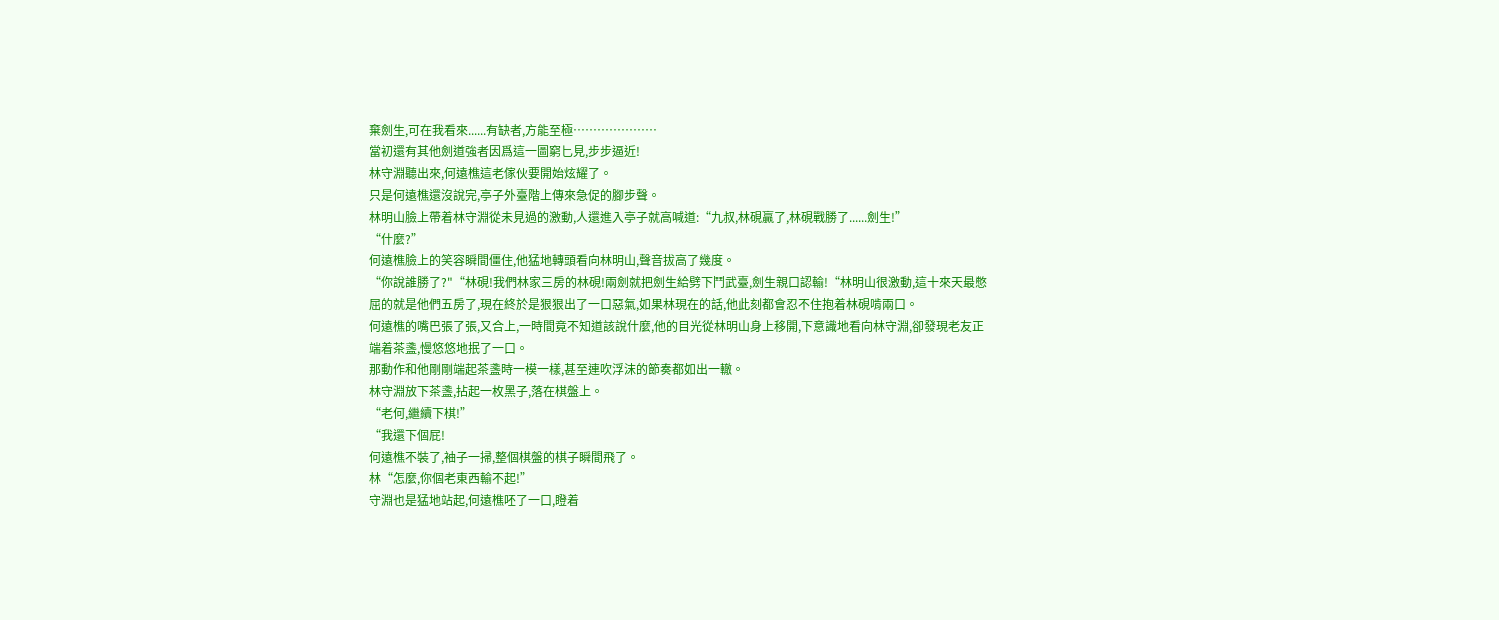棄劍生,可在我看來......有缺者,方能至極…………………
當初還有其他劍道強者因爲這一圖窮匕見,步步逼近!
林守淵聽出來,何遠樵這老傢伙要開始炫耀了。
只是何遠樵還沒說完,亭子外臺階上傳來急促的腳步聲。
林明山臉上帶着林守淵從未見過的激動,人還進入亭子就高喊道:“九叔,林硯贏了,林硯戰勝了......劍生!”
“什麼?”
何遠樵臉上的笑容瞬間僵住,他猛地轉頭看向林明山,聲音拔高了幾度。
“你說誰勝了?"“林硯!我們林家三房的林硯!兩劍就把劍生給劈下鬥武臺,劍生親口認輸!“林明山很激動,這十來天最憋屈的就是他們五房了,現在終於是狠狠出了一口惡氣,如果林現在的話,他此刻都會忍不住抱着林硯啃兩口。
何遠樵的嘴巴張了張,又合上,一時間竟不知道該說什麼,他的目光從林明山身上移開,下意識地看向林守淵,卻發現老友正端着茶盞,慢悠悠地抿了一口。
那動作和他剛剛端起茶盞時一模一樣,甚至連吹浮沫的節奏都如出一轍。
林守淵放下茶盞,拈起一枚黑子,落在棋盤上。
“老何,繼續下棋!”
“我還下個屁!
何遠樵不裝了,袖子一掃,整個棋盤的棋子瞬間飛了。
林“怎麼,你個老東西輸不起!”
守淵也是猛地站起,何遠樵呸了一口,瞪着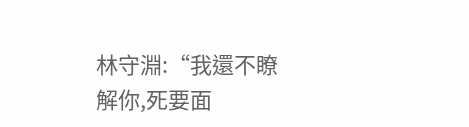林守淵:“我還不瞭解你,死要面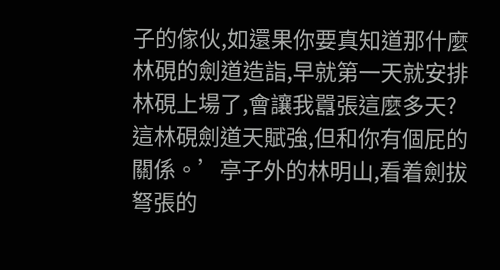子的傢伙,如還果你要真知道那什麼林硯的劍道造詣,早就第一天就安排林硯上場了,會讓我囂張這麼多天?這林硯劍道天賦強,但和你有個屁的關係。’亭子外的林明山,看着劍拔弩張的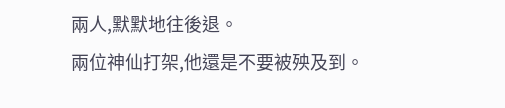兩人,默默地往後退。
兩位神仙打架,他還是不要被殃及到。